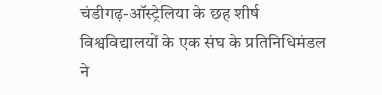चंडीगढ़-ऑस्ट्रेलिया के छह शीर्ष विश्वविद्यालयों के एक संघ के प्रतिनिधिमंडल ने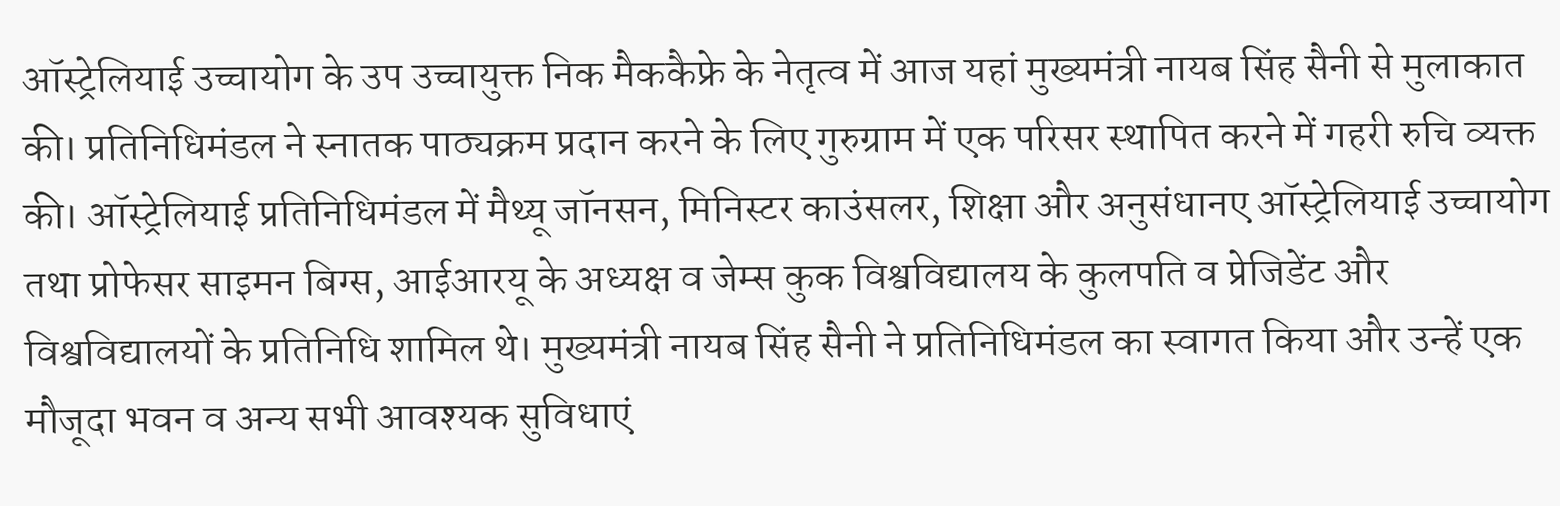ऑस्ट्रेलियाई उच्चायोग के उप उच्चायुक्त निक मैककैफ्रे के नेतृत्व में आज यहां मुख्यमंत्री नायब सिंह सैनी से मुलाकात की। प्रतिनिधिमंडल ने स्नातक पाठ्यक्रम प्रदान करने के लिए गुरुग्राम में एक परिसर स्थापित करने में गहरी रुचि व्यक्त की। ऑस्ट्रेलियाई प्रतिनिधिमंडल में मैथ्यू जॉनसन, मिनिस्टर काउंसलर, शिक्षा और अनुसंधानए ऑस्ट्रेलियाई उच्चायोग तथा प्रोफेसर साइमन बिग्स, आईआरयू के अध्यक्ष व जेम्स कुक विश्वविद्यालय के कुलपति व प्रेजिडेंट और विश्वविद्यालयों के प्रतिनिधि शामिल थे। मुख्यमंत्री नायब सिंह सैनी ने प्रतिनिधिमंडल का स्वागत किया और उन्हें एक मौजूदा भवन व अन्य सभी आवश्यक सुविधाएं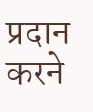प्रदान करने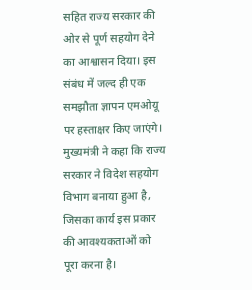सहित राज्य सरकार की ओर से पूर्ण सहयोग देने का आश्वासन दिया। इस संबंध में जल्द ही एक समझौता ज्ञापन एमओयू पर हस्ताक्षर किए जाएंगे। मुख्यमंत्री ने कहा कि राज्य सरकार ने विदेश सहयोग विभाग बनाया हुआ है, जिसका कार्य इस प्रकार की आवश्यकताओं को पूरा करना है।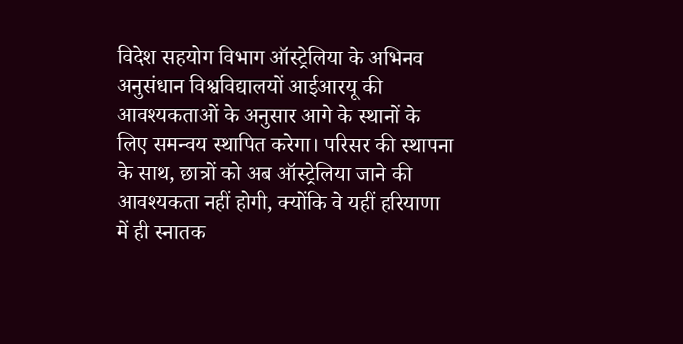विदेश सहयोग विभाग ऑस्ट्रेलिया के अभिनव अनुसंधान विश्वविद्यालयों आईआरयू की आवश्यकताओं के अनुसार आगे के स्थानों के लिए समन्वय स्थापित करेगा। परिसर की स्थापना के साथ, छात्रों को अब ऑस्ट्रेलिया जाने की आवश्यकता नहीं होगी, क्योंकि वे यहीं हरियाणा में ही स्नातक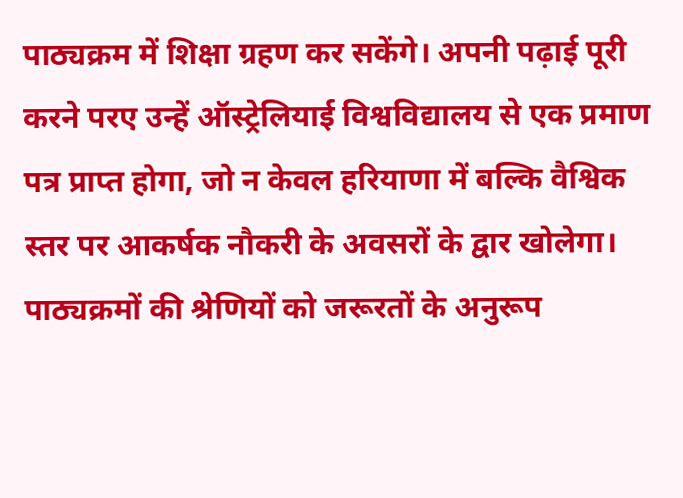पाठ्यक्रम में शिक्षा ग्रहण कर सकेंगे। अपनी पढ़ाई पूरी करने परए उन्हें ऑस्ट्रेलियाई विश्वविद्यालय से एक प्रमाण पत्र प्राप्त होगा, जो न केवल हरियाणा में बल्कि वैश्विक स्तर पर आकर्षक नौकरी के अवसरों के द्वार खोलेगा। पाठ्यक्रमों की श्रेणियों को जरूरतों के अनुरूप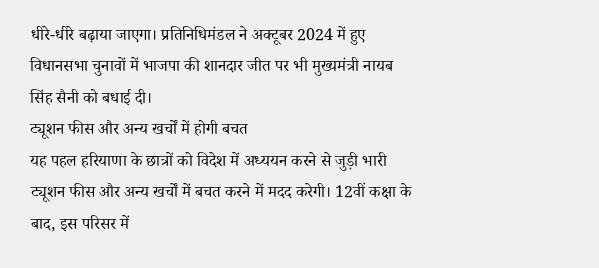धीरे-धीरे बढ़ाया जाएगा। प्रतिनिधिमंडल ने अक्टूबर 2024 में हुए विधानसभा चुनावों में भाजपा की शानदार जीत पर भी मुख्यमंत्री नायब सिंह सैनी को बधाई दी।
ट्यूशन फीस और अन्य खर्चों में होगी बचत
यह पहल हरियाणा के छात्रों को विदेश में अध्ययन करने से जुड़ी भारी ट्यूशन फीस और अन्य खर्चों में बचत करने में मदद करेगी। 12वीं कक्षा के बाद, इस परिसर में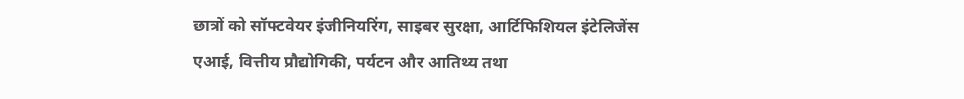छात्रों को सॉफ्टवेयर इंजीनियरिंग, साइबर सुरक्षा, आर्टिफिशियल इंटेलिजेंस एआई, वित्तीय प्रौद्योगिकी, पर्यटन और आतिथ्य तथा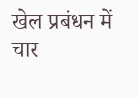खेल प्रबंधन में चार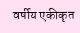वर्षीय एकीकृत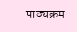पाठ्यक्रम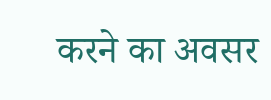करने का अवसर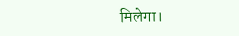मिलेगा।